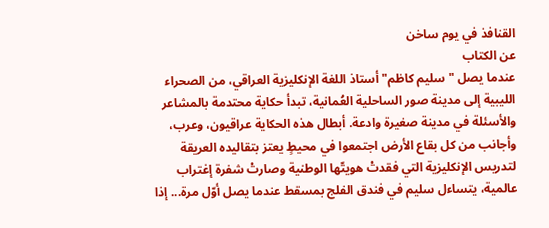القنافذ في يوم ساخن
عن الكتاب
عندما يصل "سليم كاظم" أستاذ اللغة الإنكليزية العراقي، من الصحراء الليبية إلى مدينة صور الساحلية العُمانية، تبدأ حكاية محتدمة بالمشاعر والأسئلة في مدينة صغيرة وادعة. أبطال هذه الحكاية عراقيون، وعرب، وأجانب من كل بقاع الأرض اجتمعوا في محيطٍ يعتز بتقاليده العريقة لتدريس الإنكليزية التي فقدتْ هويتّها الوطنية وصارتْ شفرة إغتراب عالمية، يتساءل سليم في فندق الفلج بمسقط عندما يصل أوّل مرة... إذا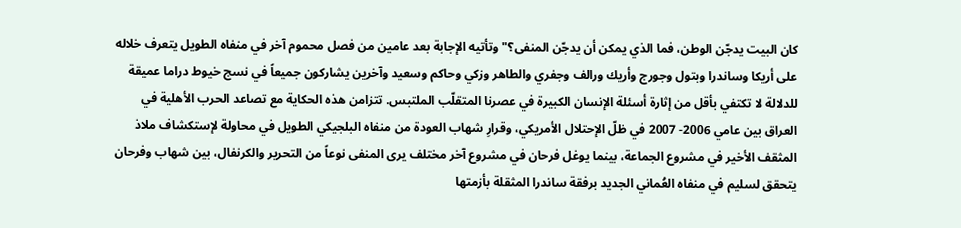كان البيت يدجّن الوطن، فما الذي يمكن أن يدجّن المنفى؟" وتأتيه الإجابة بعد عامين من فصل محموم آخر في منفاه الطويل يتعرف خلاله على أريكا وساندرا وبتول وجورج وأريك ورالف وجفري والطاهر وزكي وحاكم وسعيد وآخرين يشاركون جميعاً في نسج خيوط دراما عميقة للدلالة لا تكتفي بأقل من إثارة أسئلة الإنسان الكبيرة في عصرنا المتقلّب الملتبس. تتزامن هذه الحكاية مع تصاعد الحرب الأهلية في العراق بين عامي 2006- 2007 في ظلّ الإحتلال الأمريكي، وقرارِ شهاب العودة من منفاه البلجيكي الطويل في محاولة لإستكشاف ملاذ المثقف الأخير في مشروع الجماعة، بينما يوغل فرحان في مشروع آخر مختلف يرى المنفى نوعاً من التحرير والكرنفال، بين شهاب وفرحان يتحقق لسليم في منفاه العُماني الجديد برفقة ساندرا المثقلة بأزمتها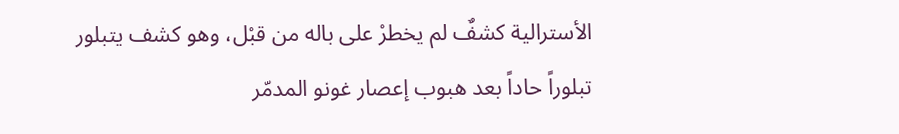الأسترالية كشفٌ لم يخطرْ على باله من قبْل، وهو كشف يتبلور تبلوراً حاداً بعد هبوب إعصار غونو المدمّر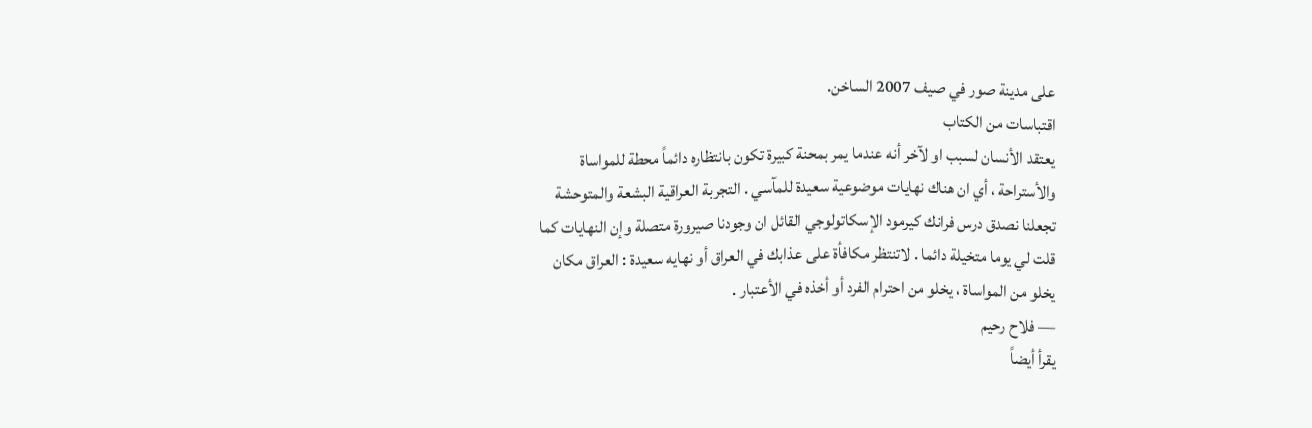على مدينة صور في صيف 2007 الساخن.
اقتباسات من الكتاب
يعتقد الأنسان لسبب او لآخر أنه عندما يمر بمحنة كبيرة تكون بانتظاره دائماً محطة للمواساة والأستراحة ، أي ان هناك نهايات موضوعية سعيدة للمآسي . التجربة العراقية البشعة والمتوحشة تجعلنا نصدق درس فرانك كيرمود الإسكاتولوجي القائل ان وجودنا صيرورة متصلة وإن النهايات كما قلت لي يوما متخيلة دائما . لاتنتظر مكافأة على عذابك في العراق أو نهايه سعيدة : العراق مكان يخلو من المواساة ، يخلو من احترام الفرد أو أخذه في الأعتبار .
— فلاح رحيم
يقرأ أيضاً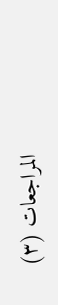المراجعات (٣)